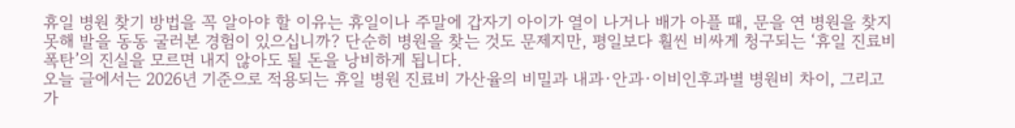휴일 병원 찾기 방법을 꼭 알아야 할 이유는 휴일이나 주말에 갑자기 아이가 열이 나거나 배가 아플 때, 문을 연 병원을 찾지 못해 발을 동동 굴러본 경험이 있으십니까? 단순히 병원을 찾는 것도 문제지만, 평일보다 훨씬 비싸게 청구되는 ‘휴일 진료비 폭탄’의 진실을 모르면 내지 않아도 될 돈을 낭비하게 됩니다.
오늘 글에서는 2026년 기준으로 적용되는 휴일 병원 진료비 가산율의 비밀과 내과·안과·이비인후과별 병원비 차이, 그리고 가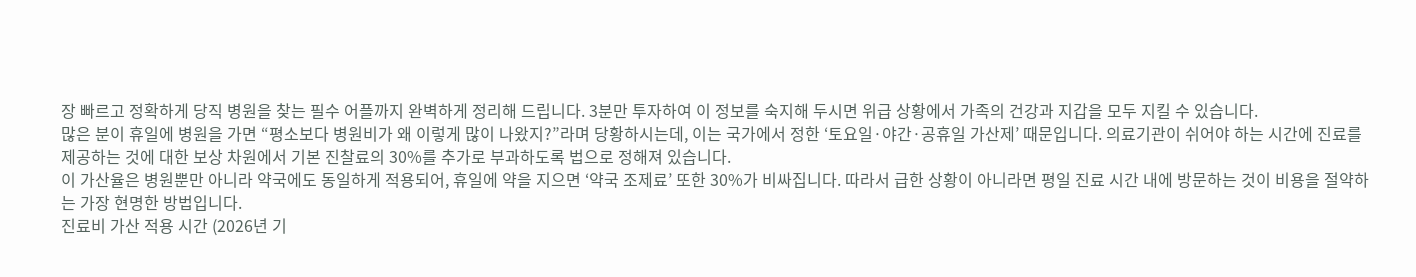장 빠르고 정확하게 당직 병원을 찾는 필수 어플까지 완벽하게 정리해 드립니다. 3분만 투자하여 이 정보를 숙지해 두시면 위급 상황에서 가족의 건강과 지갑을 모두 지킬 수 있습니다.
많은 분이 휴일에 병원을 가면 “평소보다 병원비가 왜 이렇게 많이 나왔지?”라며 당황하시는데, 이는 국가에서 정한 ‘토요일·야간·공휴일 가산제’ 때문입니다. 의료기관이 쉬어야 하는 시간에 진료를 제공하는 것에 대한 보상 차원에서 기본 진찰료의 30%를 추가로 부과하도록 법으로 정해져 있습니다.
이 가산율은 병원뿐만 아니라 약국에도 동일하게 적용되어, 휴일에 약을 지으면 ‘약국 조제료’ 또한 30%가 비싸집니다. 따라서 급한 상황이 아니라면 평일 진료 시간 내에 방문하는 것이 비용을 절약하는 가장 현명한 방법입니다.
진료비 가산 적용 시간 (2026년 기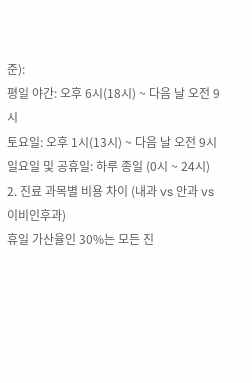준):
평일 야간: 오후 6시(18시) ~ 다음 날 오전 9시
토요일: 오후 1시(13시) ~ 다음 날 오전 9시
일요일 및 공휴일: 하루 종일 (0시 ~ 24시)
2. 진료 과목별 비용 차이 (내과 vs 안과 vs 이비인후과)
휴일 가산율인 30%는 모든 진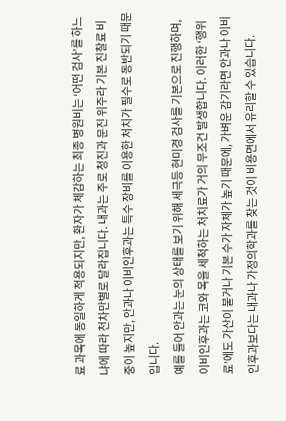료 과목에 동일하게 적용되지만, 환자가 체감하는 최종 병원비는 ‘어떤 검사’를 하느냐에 따라 천차만별로 달라집니다. 내과는 주로 청진과 문진 위주라 기본 진찰료 비중이 높지만, 안과나 이비인후과는 특수 장비를 이용한 처치가 필수로 동반되기 때문입니다.
예를 들어 안과는 눈의 상태를 보기 위해 세극등 현미경 검사를 기본으로 진행하며, 이비인후과는 코와 목을 세척하는 처치료가 거의 무조건 발생합니다. 이러한 ‘행위료’에도 가산이 붙거나 기본 수가 자체가 높기 때문에, 가벼운 감기라면 안과나 이비인후과보다는 내과나 가정의학과를 찾는 것이 비용면에서 유리할 수 있습니다.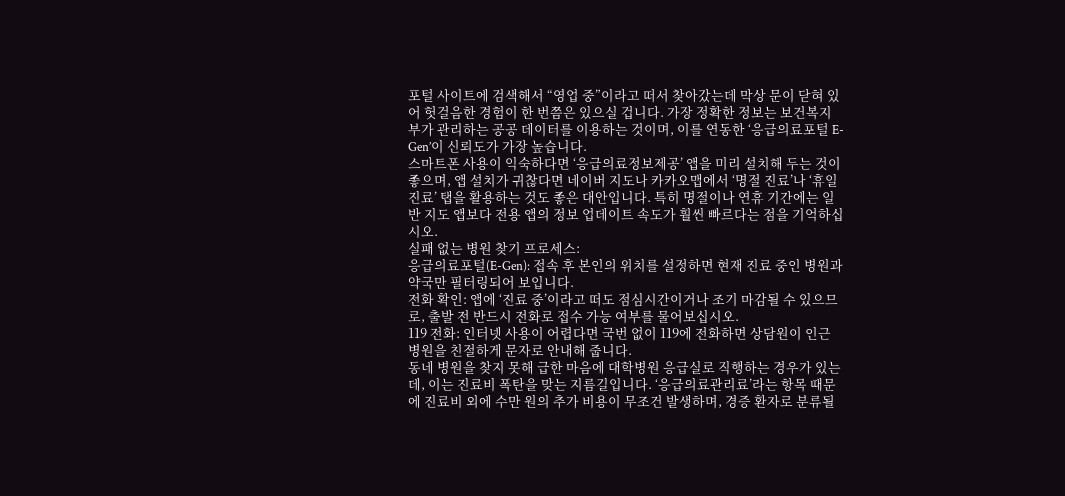포털 사이트에 검색해서 “영업 중”이라고 떠서 찾아갔는데 막상 문이 닫혀 있어 헛걸음한 경험이 한 번쯤은 있으실 겁니다. 가장 정확한 정보는 보건복지부가 관리하는 공공 데이터를 이용하는 것이며, 이를 연동한 ‘응급의료포털 E-Gen’이 신뢰도가 가장 높습니다.
스마트폰 사용이 익숙하다면 ‘응급의료정보제공’ 앱을 미리 설치해 두는 것이 좋으며, 앱 설치가 귀찮다면 네이버 지도나 카카오맵에서 ‘명절 진료’나 ‘휴일 진료’ 탭을 활용하는 것도 좋은 대안입니다. 특히 명절이나 연휴 기간에는 일반 지도 앱보다 전용 앱의 정보 업데이트 속도가 훨씬 빠르다는 점을 기억하십시오.
실패 없는 병원 찾기 프로세스:
응급의료포털(E-Gen): 접속 후 본인의 위치를 설정하면 현재 진료 중인 병원과 약국만 필터링되어 보입니다.
전화 확인: 앱에 ‘진료 중’이라고 떠도 점심시간이거나 조기 마감될 수 있으므로, 출발 전 반드시 전화로 접수 가능 여부를 물어보십시오.
119 전화: 인터넷 사용이 어렵다면 국번 없이 119에 전화하면 상담원이 인근 병원을 친절하게 문자로 안내해 줍니다.
동네 병원을 찾지 못해 급한 마음에 대학병원 응급실로 직행하는 경우가 있는데, 이는 진료비 폭탄을 맞는 지름길입니다. ‘응급의료관리료’라는 항목 때문에 진료비 외에 수만 원의 추가 비용이 무조건 발생하며, 경증 환자로 분류될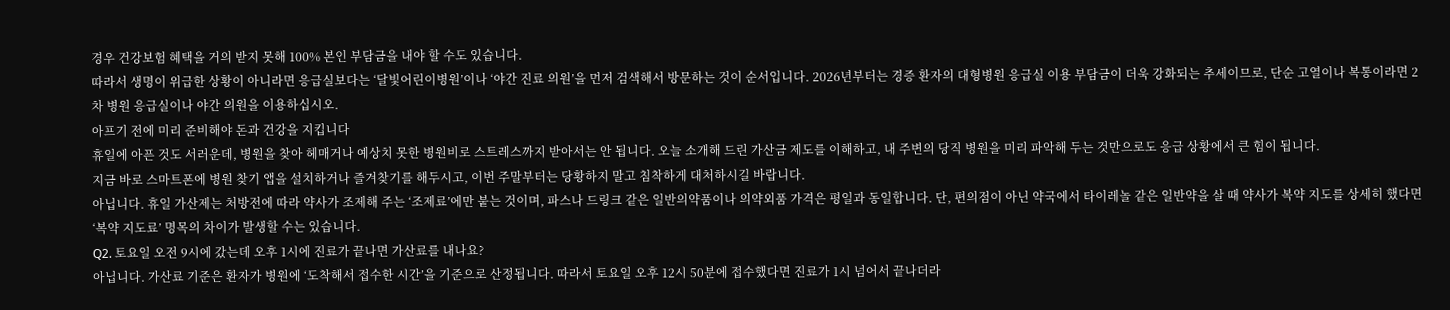경우 건강보험 혜택을 거의 받지 못해 100% 본인 부담금을 내야 할 수도 있습니다.
따라서 생명이 위급한 상황이 아니라면 응급실보다는 ‘달빛어린이병원’이나 ‘야간 진료 의원’을 먼저 검색해서 방문하는 것이 순서입니다. 2026년부터는 경증 환자의 대형병원 응급실 이용 부담금이 더욱 강화되는 추세이므로, 단순 고열이나 복통이라면 2차 병원 응급실이나 야간 의원을 이용하십시오.
아프기 전에 미리 준비해야 돈과 건강을 지킵니다
휴일에 아픈 것도 서러운데, 병원을 찾아 헤매거나 예상치 못한 병원비로 스트레스까지 받아서는 안 됩니다. 오늘 소개해 드린 가산금 제도를 이해하고, 내 주변의 당직 병원을 미리 파악해 두는 것만으로도 응급 상황에서 큰 힘이 됩니다.
지금 바로 스마트폰에 병원 찾기 앱을 설치하거나 즐겨찾기를 해두시고, 이번 주말부터는 당황하지 말고 침착하게 대처하시길 바랍니다.
아닙니다. 휴일 가산제는 처방전에 따라 약사가 조제해 주는 ‘조제료’에만 붙는 것이며, 파스나 드링크 같은 일반의약품이나 의약외품 가격은 평일과 동일합니다. 단, 편의점이 아닌 약국에서 타이레놀 같은 일반약을 살 때 약사가 복약 지도를 상세히 했다면 ‘복약 지도료’ 명목의 차이가 발생할 수는 있습니다.
Q2. 토요일 오전 9시에 갔는데 오후 1시에 진료가 끝나면 가산료를 내나요?
아닙니다. 가산료 기준은 환자가 병원에 ‘도착해서 접수한 시간’을 기준으로 산정됩니다. 따라서 토요일 오후 12시 50분에 접수했다면 진료가 1시 넘어서 끝나더라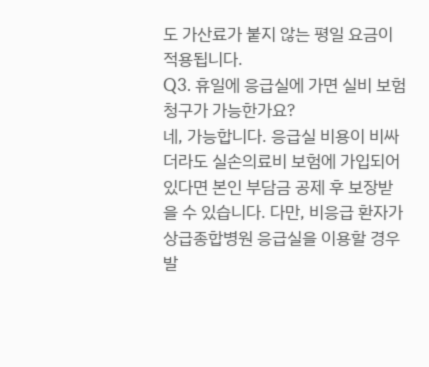도 가산료가 붙지 않는 평일 요금이 적용됩니다.
Q3. 휴일에 응급실에 가면 실비 보험 청구가 가능한가요?
네, 가능합니다. 응급실 비용이 비싸더라도 실손의료비 보험에 가입되어 있다면 본인 부담금 공제 후 보장받을 수 있습니다. 다만, 비응급 환자가 상급종합병원 응급실을 이용할 경우 발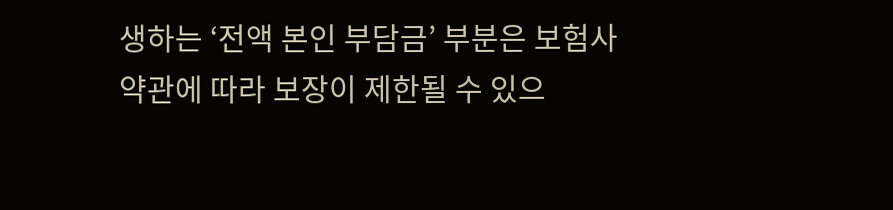생하는 ‘전액 본인 부담금’ 부분은 보험사 약관에 따라 보장이 제한될 수 있으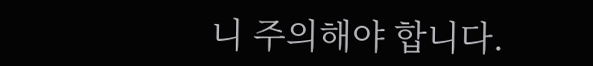니 주의해야 합니다.